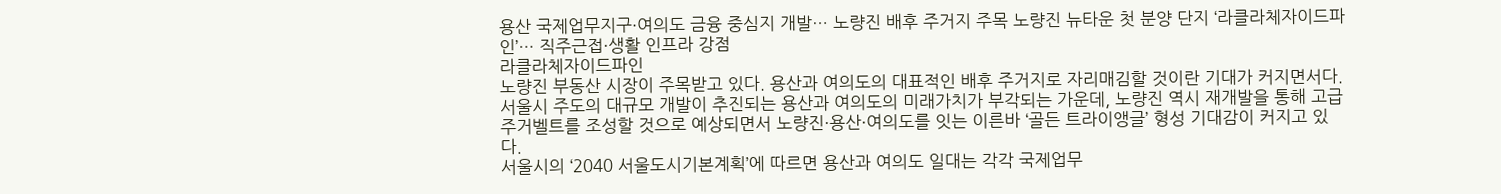용산 국제업무지구·여의도 금융 중심지 개발… 노량진 배후 주거지 주목 노량진 뉴타운 첫 분양 단지 ‘라클라체자이드파인’… 직주근접·생활 인프라 강점
라클라체자이드파인
노량진 부동산 시장이 주목받고 있다. 용산과 여의도의 대표적인 배후 주거지로 자리매김할 것이란 기대가 커지면서다. 서울시 주도의 대규모 개발이 추진되는 용산과 여의도의 미래가치가 부각되는 가운데, 노량진 역시 재개발을 통해 고급 주거벨트를 조성할 것으로 예상되면서 노량진·용산·여의도를 잇는 이른바 ‘골든 트라이앵글’ 형성 기대감이 커지고 있다.
서울시의 ‘2040 서울도시기본계획’에 따르면 용산과 여의도 일대는 각각 국제업무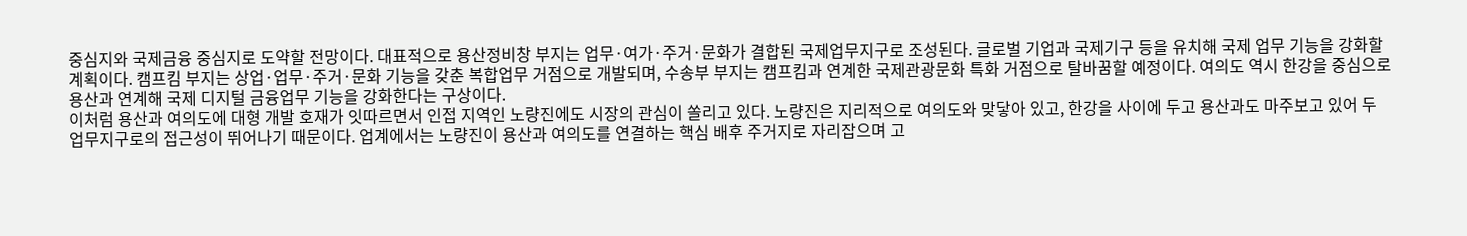중심지와 국제금융 중심지로 도약할 전망이다. 대표적으로 용산정비창 부지는 업무·여가·주거·문화가 결합된 국제업무지구로 조성된다. 글로벌 기업과 국제기구 등을 유치해 국제 업무 기능을 강화할 계획이다. 캠프킴 부지는 상업·업무·주거·문화 기능을 갖춘 복합업무 거점으로 개발되며, 수송부 부지는 캠프킴과 연계한 국제관광문화 특화 거점으로 탈바꿈할 예정이다. 여의도 역시 한강을 중심으로 용산과 연계해 국제 디지털 금융업무 기능을 강화한다는 구상이다.
이처럼 용산과 여의도에 대형 개발 호재가 잇따르면서 인접 지역인 노량진에도 시장의 관심이 쏠리고 있다. 노량진은 지리적으로 여의도와 맞닿아 있고, 한강을 사이에 두고 용산과도 마주보고 있어 두 업무지구로의 접근성이 뛰어나기 때문이다. 업계에서는 노량진이 용산과 여의도를 연결하는 핵심 배후 주거지로 자리잡으며 고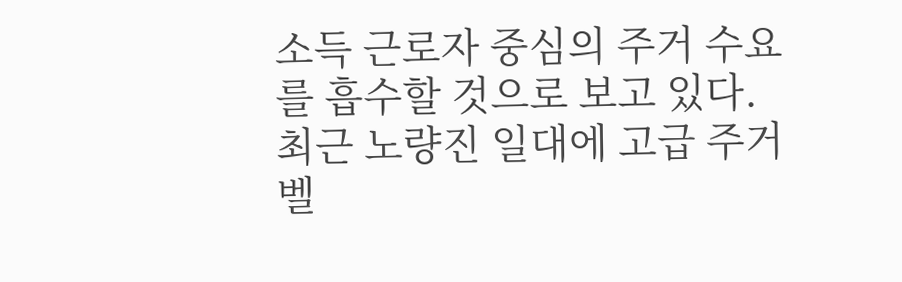소득 근로자 중심의 주거 수요를 흡수할 것으로 보고 있다.
최근 노량진 일대에 고급 주거 벨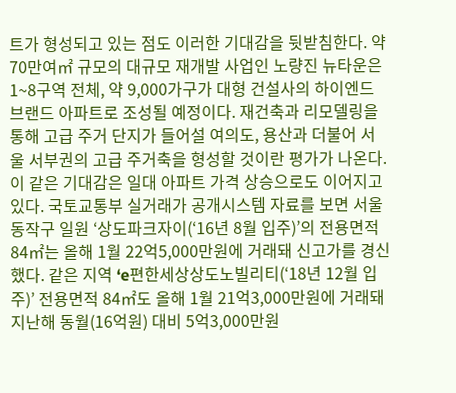트가 형성되고 있는 점도 이러한 기대감을 뒷받침한다. 약 70만여㎡ 규모의 대규모 재개발 사업인 노량진 뉴타운은 1~8구역 전체, 약 9,000가구가 대형 건설사의 하이엔드 브랜드 아파트로 조성될 예정이다. 재건축과 리모델링을 통해 고급 주거 단지가 들어설 여의도, 용산과 더불어 서울 서부권의 고급 주거축을 형성할 것이란 평가가 나온다.
이 같은 기대감은 일대 아파트 가격 상승으로도 이어지고 있다. 국토교통부 실거래가 공개시스템 자료를 보면 서울 동작구 일원 ‘상도파크자이(‘16년 8월 입주)’의 전용면적 84㎡는 올해 1월 22억5,000만원에 거래돼 신고가를 경신했다. 같은 지역 ‘e편한세상상도노빌리티(‘18년 12월 입주)’ 전용면적 84㎡도 올해 1월 21억3,000만원에 거래돼 지난해 동월(16억원) 대비 5억3,000만원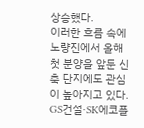상승했다.
이러한 흐름 속에 노량진에서 올해 첫 분양을 앞둔 신축 단지에도 관심이 높아지고 있다. GS건설·SK에코플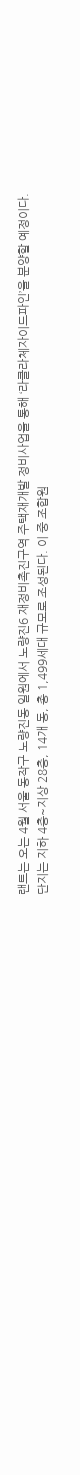랜트는 오는 4월 서울 동작구 노량진동 일원에서 노량진6 재정비촉진구역 주택재개발 정비사업을 통해 ‘라클라체자이드파인’을 분양할 예정이다.
단지는 지하 4층~지상 28층, 14개 동, 총 1,499세대 규모로 조성된다. 이 중 조합원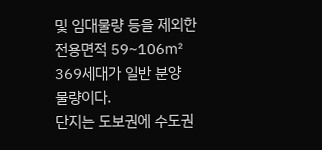및 임대물량 등을 제외한 전용면적 59~106㎡ 369세대가 일반 분양 물량이다.
단지는 도보권에 수도권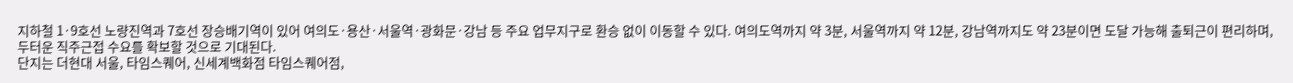지하철 1·9호선 노량진역과 7호선 장승배기역이 있어 여의도·용산·서울역·광화문·강남 등 주요 업무지구로 환승 없이 이동할 수 있다. 여의도역까지 약 3분, 서울역까지 약 12분, 강남역까지도 약 23분이면 도달 가능해 출퇴근이 편리하며, 두터운 직주근접 수요를 확보할 것으로 기대된다.
단지는 더현대 서울, 타임스퀘어, 신세계백화점 타임스퀘어점,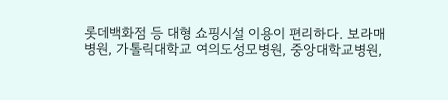롯데백화점 등 대형 쇼핑시설 이용이 편리하다. 보라매병원, 가톨릭대학교 여의도성모병원, 중앙대학교병원,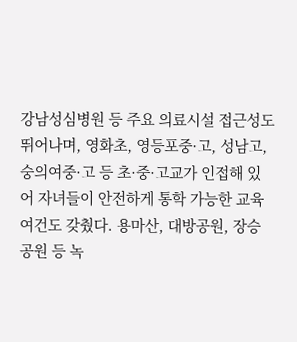강남성심병원 등 주요 의료시설 접근성도 뛰어나며, 영화초, 영등포중·고, 성남고, 숭의여중·고 등 초·중·고교가 인접해 있어 자녀들이 안전하게 통학 가능한 교육 여건도 갖췄다. 용마산, 대방공원, 장승공원 등 녹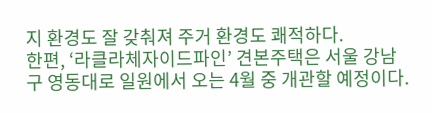지 환경도 잘 갖춰져 주거 환경도 쾌적하다.
한편, ‘라클라체자이드파인’ 견본주택은 서울 강남구 영동대로 일원에서 오는 4월 중 개관할 예정이다.